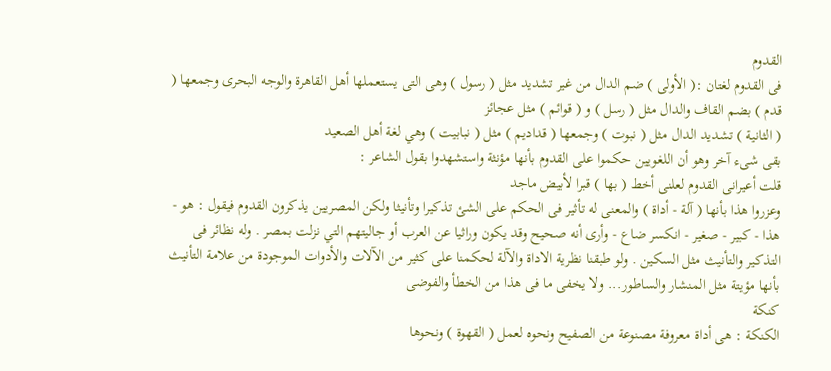القدوم
فى القدوم لغتان :( الأولى ) ضم الدال من غير تشديد مثل ( رسول ) وهى التى يستعملها أهل القاهرة والوجه البحرى وجمعها ( قدم ) بضم القاف والدال مثل ( رسل ) و ( قوائم ) مثل عجائز
( الثانية ) تشديد الدال مثل ( نبوت ) وجمعها ( قداديم ) مثل ( نبابيت ) وهي لغة أهل الصعيد
بقى شىء آخر وهو أن اللغويين حكموا على القدوم بأنها مؤنثة واستشهدوا بقول الشاعر :
قلت أعيرانى القدوم لعلنى أخط ( بها ) قبرا لأبيض ماجد
وعزروا هذا بأنها ( آلة - أداة ) والمعنى له تأثير فى الحكم على الشئ تذكيرا وتأنيثا ولكن المصريين يذكرون القدوم فيقول : هو - هذا - كبير - صغير - انكسر ضاع - وأرى أنه صحيح وقد يكون وراثيا عن العرب أو جاليتهم التي نزلت بمصر . وله نظائر فى التذكير والتأنيث مثل السكين . ولو طبقنا نظرية الاداة والآلة لحكمنا على كثير من الآلات والأدوات الموجودة من علامة التأنيث بأنها مؤيتة مثل المنشار والساطور... ولا يخفى ما فى هذا من الخطأ والفوضى
كنكة
الكنكة : هى أداة معروفة مصنوعة من الصفيح ونحوه لعمل ( القهوة ) ونحوها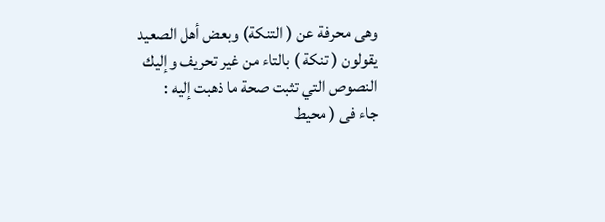وهى محرفة عن ( التنكة) وبعض أهل الصعيد يقولون ( تنكة ) بالتاء من غير تحريف وإليك النصوص التي تثبت صحة ما ذهبت إليه :
جاء فى ( محيط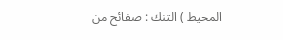المحيط ) التنك : صفائح من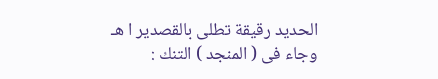الحديد رقيقة تطلى بالقصدير ا هـ
وجاء فى ( المنجد ) التنك :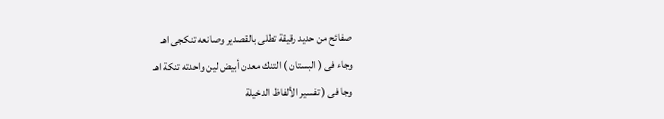صفائح من حديد رقيقة تطلى بالقصدير وصانعه تنكجى اهـ
وجاء فى ( البستان ) التنك معدن أبيض لين واحدته تنكة اهـ
وجا فى ( تفسير الألفاظ الدخيلة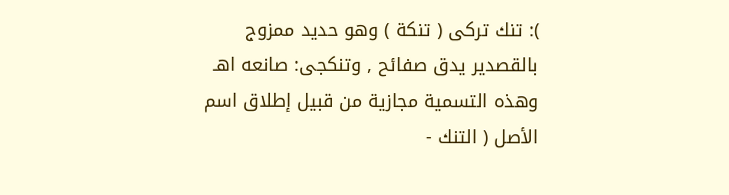): تنك تركى ( تنكة ) وهو حديد ممزوج بالقصدير يدق صفائح , وتنكجى: صانعه اهـ
وهذه التسمية مجازية من قبيل إطلاق اسم الأصل ( التنك -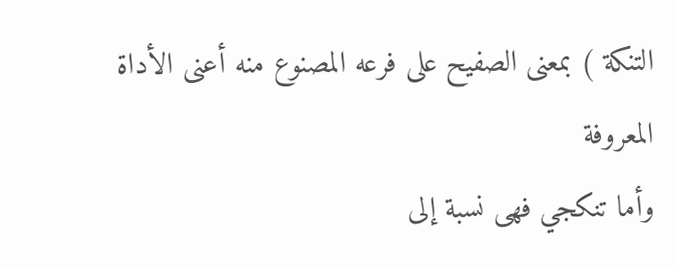التنكة ) بمعنى الصفيح على فرعه المصنوع منه أعنى الأداة المعروفة
وأما تنكجي فهى نسبة إلى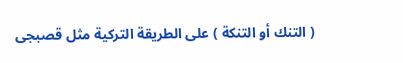( التنك أو التنكة ) على الطريقة التركية مثل قصبجى